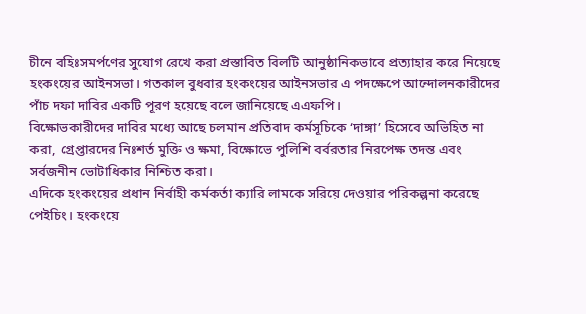চীনে বহিঃসমর্পণের সুযোগ রেখে করা প্রস্তাবিত বিলটি আনুষ্ঠানিকভাবে প্রত্যাহার করে নিয়েছে হংকংয়ের আইনসভা। গতকাল বুধবার হংকংয়ের আইনসভার এ পদক্ষেপে আন্দোলনকারীদের পাঁচ দফা দাবির একটি পূরণ হয়েছে বলে জানিয়েছে এএফপি।
বিক্ষোভকারীদের দাবির মধ্যে আছে চলমান প্রতিবাদ কর্মসূচিকে ‘দাঙ্গা’ হিসেবে অভিহিত না করা, গ্রেপ্তারদের নিঃশর্ত মুক্তি ও ক্ষমা, বিক্ষোভে পুলিশি বর্বরতার নিরপেক্ষ তদন্ত এবং সর্বজনীন ভোটাধিকার নিশ্চিত করা।
এদিকে হংকংয়ের প্রধান নির্বাহী কর্মকর্তা ক্যারি লামকে সরিয়ে দেওয়ার পরিকল্পনা করেছে পেইচিং। হংকংয়ে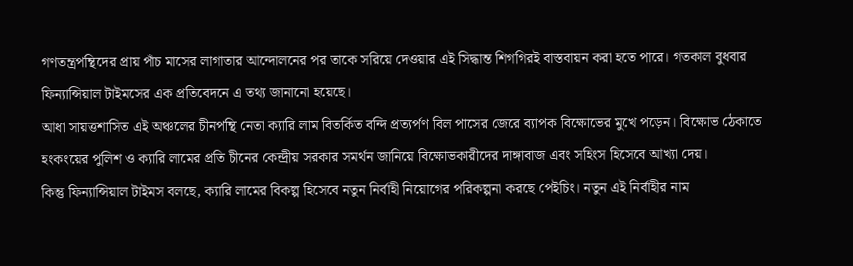গণতন্ত্রপন্থিদের প্রায় পাঁচ মাসের লাগাতার আন্দোলনের পর তাকে সরিয়ে দেওয়ার এই সিদ্ধান্ত শিগগিরই বাস্তবায়ন করা হতে পারে। গতকাল বুধবার ফিন্যান্সিয়াল টাইমসের এক প্রতিবেদনে এ তথ্য জানানো হয়েছে।
আধা সায়ত্তশাসিত এই অঞ্চলের চীনপন্থি নেতা ক্যারি লাম বিতর্কিত বন্দি প্রত্যর্পণ বিল পাসের জেরে ব্যাপক বিক্ষোভের মুখে পড়েন। বিক্ষোভ ঠেকাতে হংকংয়ের পুলিশ ও ক্যারি লামের প্রতি চীনের কেন্দ্রীয় সরকার সমর্থন জানিয়ে বিক্ষোভকারীদের দাঙ্গাবাজ এবং সহিংস হিসেবে আখ্যা দেয়।
কিন্তু ফিন্যান্সিয়াল টাইমস বলছে, ক্যারি লামের বিকল্প হিসেবে নতুন নির্বাহী নিয়োগের পরিকল্পনা করছে পেইচিং। নতুন এই নির্বাহীর নাম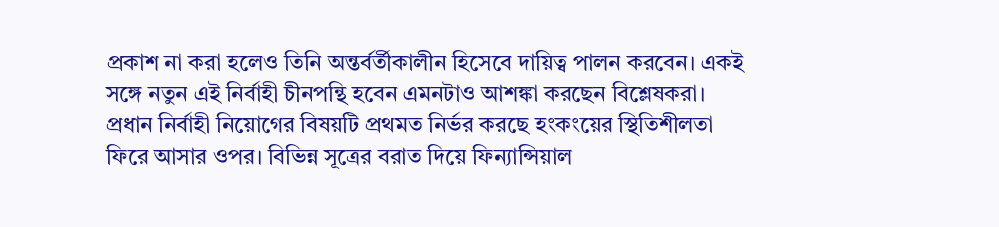প্রকাশ না করা হলেও তিনি অন্তর্বর্তীকালীন হিসেবে দায়িত্ব পালন করবেন। একই সঙ্গে নতুন এই নির্বাহী চীনপন্থি হবেন এমনটাও আশঙ্কা করছেন বিশ্লেষকরা।
প্রধান নির্বাহী নিয়োগের বিষয়টি প্রথমত নির্ভর করছে হংকংয়ের স্থিতিশীলতা ফিরে আসার ওপর। বিভিন্ন সূত্রের বরাত দিয়ে ফিন্যান্সিয়াল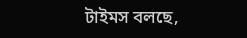টাইমস বলছে,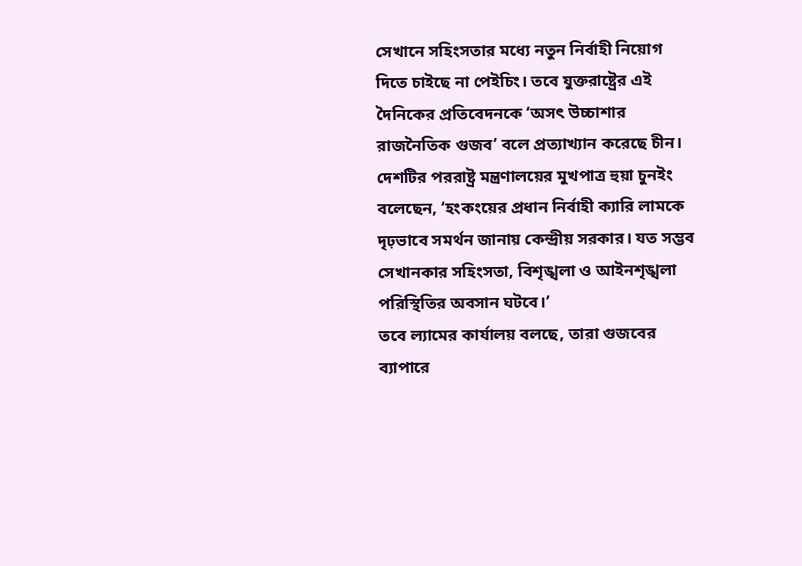সেখানে সহিংসতার মধ্যে নতুন নির্বাহী নিয়োগ দিতে চাইছে না পেইচিং। তবে যুক্তরাষ্ট্রের এই দৈনিকের প্রতিবেদনকে ‘অসৎ উচ্চাশার রাজনৈতিক গুজব’ বলে প্রত্যাখ্যান করেছে চীন। দেশটির পররাষ্ট্র মন্ত্রণালয়ের মুখপাত্র হুয়া চুনইং বলেছেন, ‘হংকংয়ের প্রধান নির্বাহী ক্যারি লামকে দৃঢ়ভাবে সমর্থন জানায় কেন্দ্রীয় সরকার। যত সম্ভব সেখানকার সহিংসতা, বিশৃঙ্খলা ও আইনশৃঙ্খলা পরিস্থিতির অবসান ঘটবে।’
তবে ল্যামের কার্যালয় বলছে, তারা গুজবের ব্যাপারে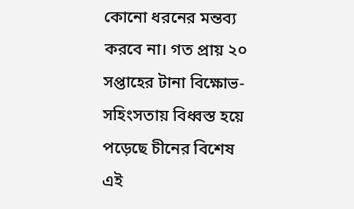কোনো ধরনের মন্তব্য করবে না। গত প্রায় ২০ সপ্তাহের টানা বিক্ষোভ-সহিংসতায় বিধ্বস্ত হয়ে পড়েছে চীনের বিশেষ এই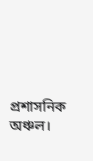প্রশাসনিক অঞ্চল।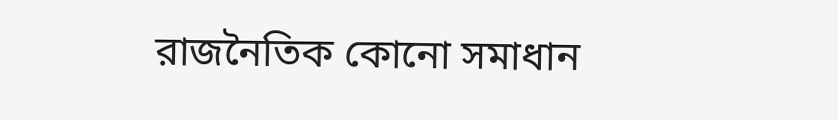রাজনৈতিক কোনো সমাধান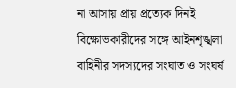না আসায় প্রায় প্রত্যেক দিনই বিক্ষোভকারীদের সঙ্গে আইনশৃঙ্খলা বাহিনীর সদস্যদের সংঘাত ও সংঘর্ষ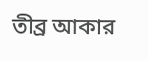তীব্র আকার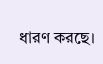ধারণ করছে।